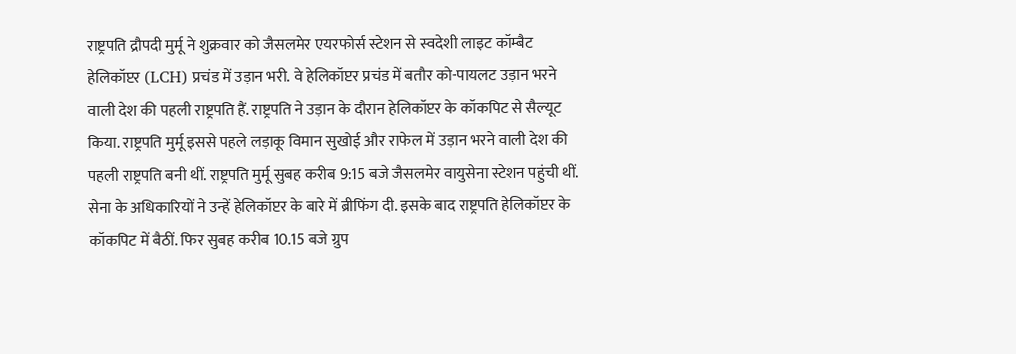राष्ट्रपति द्रौपदी मुर्मू ने शुक्रवार को जैसलमेर एयरफोर्स स्टेशन से स्वदेशी लाइट कॉम्बैट हेलिकॉप्टर (LCH) प्रचंड में उड़ान भरी. वे हेलिकॉप्टर प्रचंड में बतौर को-पायलट उड़ान भरने वाली देश की पहली राष्ट्रपति हैं. राष्ट्रपति ने उड़ान के दौरान हेलिकॉप्टर के कॉकपिट से सैल्यूट किया. राष्ट्रपति मुर्मू इससे पहले लड़ाकू विमान सुखोई और राफेल में उड़ान भरने वाली देश की पहली राष्ट्रपति बनी थीं. राष्ट्रपति मुर्मू सुबह करीब 9:15 बजे जैसलमेर वायुसेना स्टेशन पहुंची थीं. सेना के अधिकारियों ने उन्हें हेलिकॉप्टर के बारे में ब्रीफिंग दी. इसके बाद राष्ट्रपति हेलिकॉप्टर के कॉकपिट में बैठीं. फिर सुबह करीब 10.15 बजे ग्रुप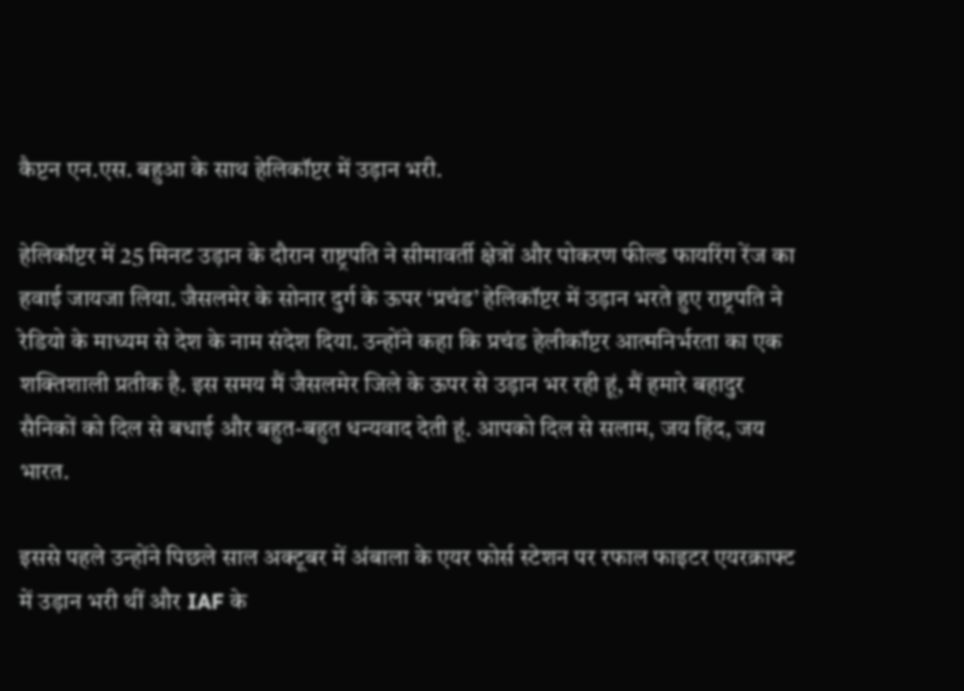कैप्टन एन.एस. बहुआ के साथ हेलिकॉप्टर में उड़ान भरी.

हेलिकॉप्टर में 25 मिनट उड़ान के दौरान राष्ट्रपति ने सीमावर्ती क्षेत्रों और पोकरण फील्ड फायरिंग रेंज का हवाई जायजा लिया. जैसलमेर के सोनार दुर्ग के ऊपर ‘प्रचंड’ हेलिकॉप्टर में उड़ान भरते हुए राष्ट्रपति ने रेडियो के माध्यम से देश के नाम संदेश दिया. उन्होंने कहा कि प्रचंड हेलीकॉप्टर आत्मनिर्भरता का एक शक्तिशाली प्रतीक है. इस समय मैं जैसलमेर जिले के ऊपर से उड़ान भर रही हूं, मैं हमारे बहादुर सैनिकों को दिल से बधाई और बहुत-बहुत धन्यवाद देती हूं. आपको दिल से सलाम, जय हिंद, जय भारत.

इससे पहले उन्होंने पिछले साल अक्टूबर में अंबाला के एयर फोर्स स्टेशन पर रफाल फाइटर एयरक्राफ्ट में उड़ान भरी थीं और IAF के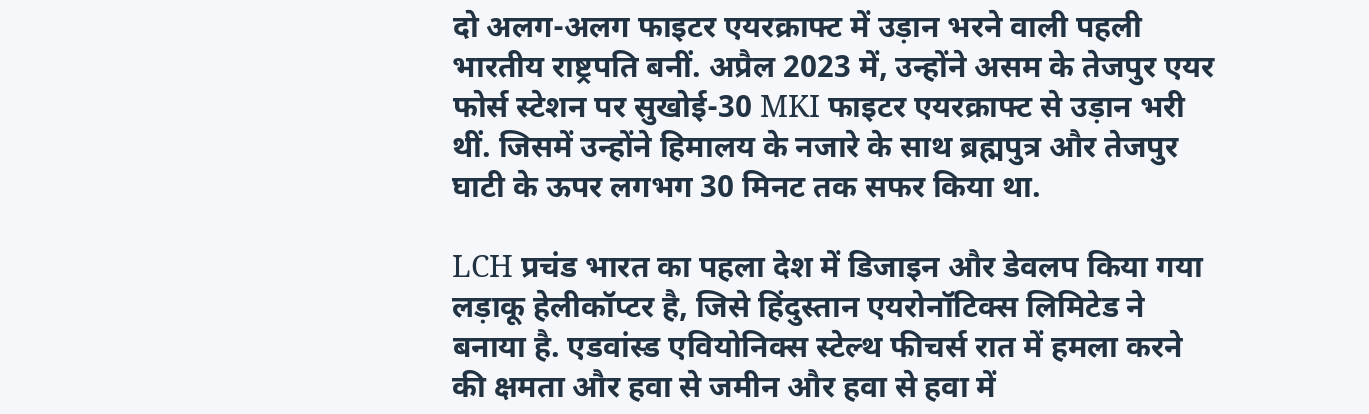दो अलग-अलग फाइटर एयरक्राफ्ट में उड़ान भरने वाली पहली भारतीय राष्ट्रपति बनीं. अप्रैल 2023 में, उन्होंने असम के तेजपुर एयर फोर्स स्टेशन पर सुखोई-30 MKI फाइटर एयरक्राफ्ट से उड़ान भरी थीं. जिसमें उन्होंने हिमालय के नजारे के साथ ब्रह्मपुत्र और तेजपुर घाटी के ऊपर लगभग 30 मिनट तक सफर किया था.

LCH प्रचंड भारत का पहला देश में डिजाइन और डेवलप किया गया लड़ाकू हेलीकॉप्टर है, जिसे हिंदुस्तान एयरोनॉटिक्स लिमिटेड ने बनाया है. एडवांस्ड एवियोनिक्स स्टेल्थ फीचर्स रात में हमला करने की क्षमता और हवा से जमीन और हवा से हवा में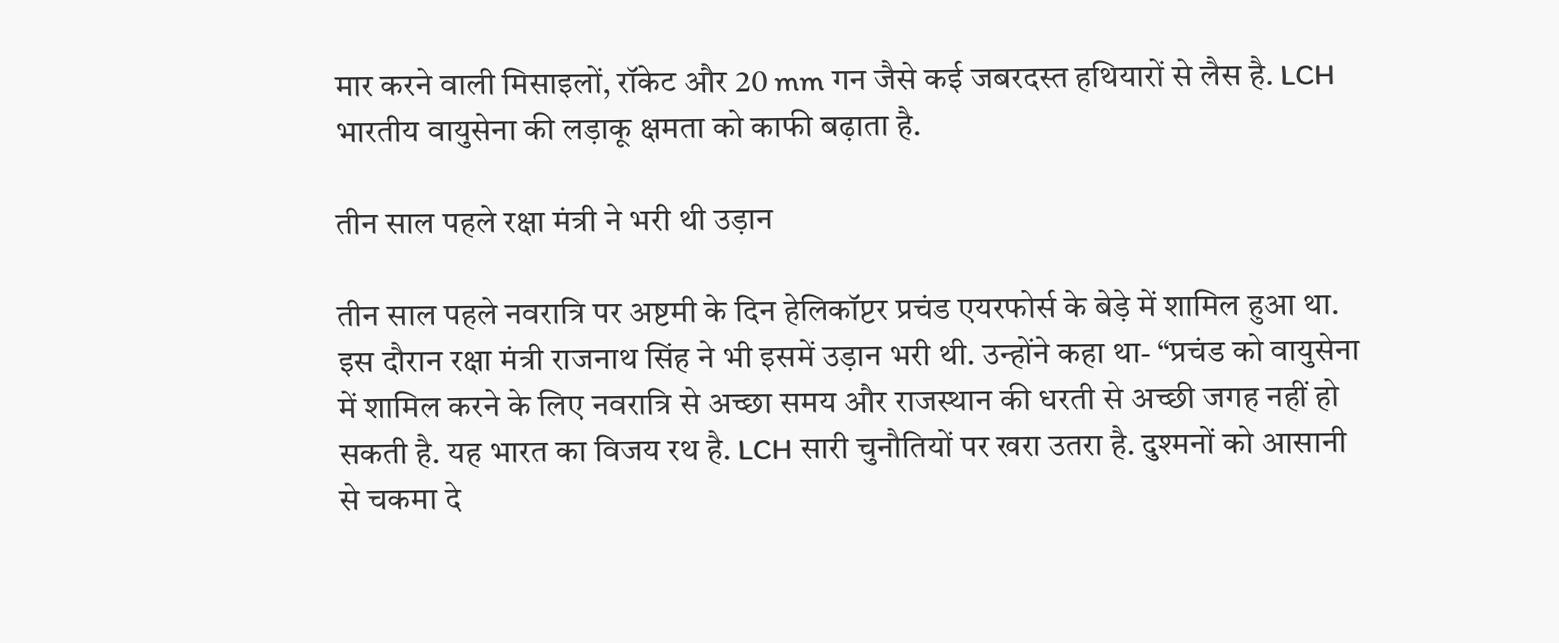मार करने वाली मिसाइलों, रॉकेट और 20 mm गन जैसे कई जबरदस्त हथियारों से लैस है. LCH भारतीय वायुसेना की लड़ाकू क्षमता को काफी बढ़ाता है.

तीन साल पहले रक्षा मंत्री ने भरी थी उड़ान

तीन साल पहले नवरात्रि पर अष्टमी के दिन हेलिकॉप्टर प्रचंड एयरफोर्स के बेड़े में शामिल हुआ था. इस दौरान रक्षा मंत्री राजनाथ सिंह ने भी इसमें उड़ान भरी थी. उन्होंने कहा था- “प्रचंड को वायुसेना में शामिल करने के लिए नवरात्रि से अच्छा समय और राजस्थान की धरती से अच्छी जगह नहीं हो सकती है. यह भारत का विजय रथ है. LCH सारी चुनौतियों पर खरा उतरा है. दुश्मनों को आसानी से चकमा दे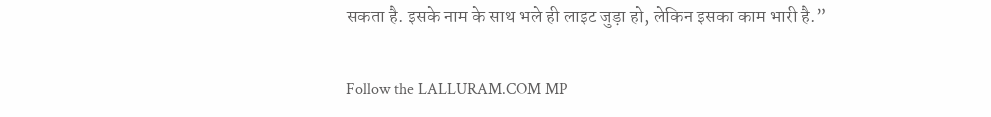सकता है. इसके नाम के साथ भले ही लाइट जुड़ा हो, लेकिन इसका काम भारी है.”

Follow the LALLURAM.COM MP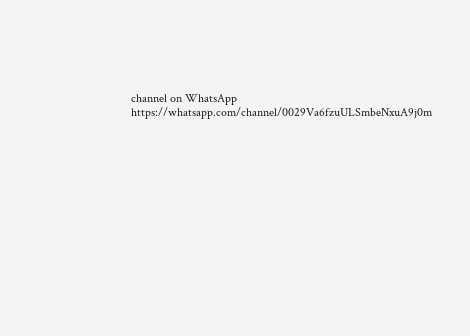channel on WhatsApp
https://whatsapp.com/channel/0029Va6fzuULSmbeNxuA9j0m